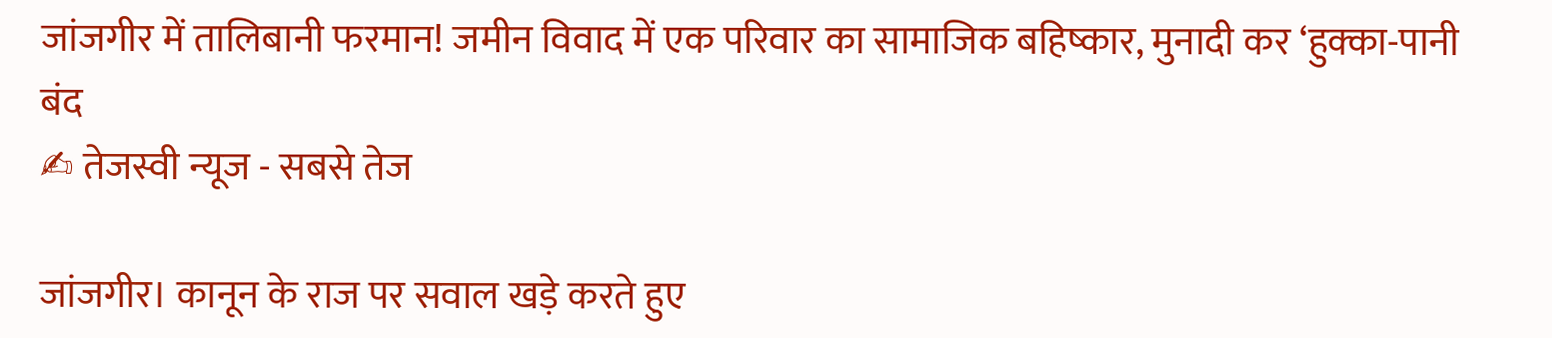जांजगीर में तालिबानी फरमान! जमीन विवाद में एक परिवार का सामाजिक बहिष्कार, मुनादी कर ‘हुक्का-पानी बंद
✍ तेजस्वी न्यूज - सबसे तेज

जांजगीर। कानून के राज पर सवाल खड़े करते हुए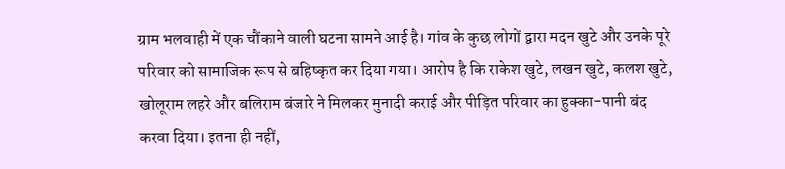ग्राम भलवाही में एक चौंकाने वाली घटना सामने आई है। गांव के कुछ लोगों द्वारा मदन खुटे और उनके पूरे परिवार को सामाजिक रूप से बहिष्कृत कर दिया गया। आरोप है कि राकेश खुटे, लखन खुटे, कलश खुटे, खोलूराम लहरे और बलिराम बंजारे ने मिलकर मुनादी कराई और पीड़ित परिवार का हुक्का-पानी बंद करवा दिया। इतना ही नहीं,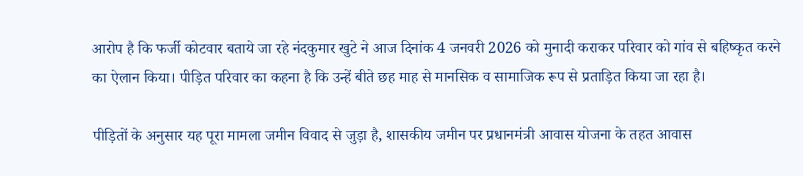आरोप है कि फर्जी कोटवार बताये जा रहे नंदकुमार खुटे ने आज दिनांक 4 जनवरी 2026 को मुनादी कराकर परिवार को गांव से बहिष्कृत करने का ऐलान किया। पीड़ित परिवार का कहना है कि उन्हें बीते छह माह से मानसिक व सामाजिक रूप से प्रताड़ित किया जा रहा है।

पीड़ितों के अनुसार यह पूरा मामला जमीन विवाद से जुड़ा है, शासकीय जमीन पर प्रधानमंत्री आवास योजना के तहत आवास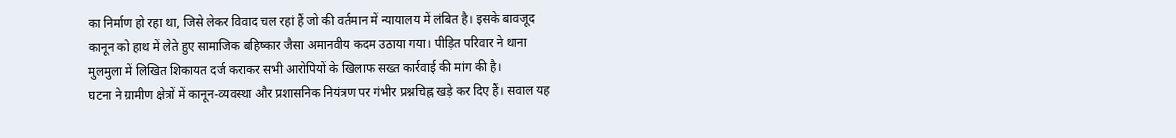का निर्माण हो रहा था, जिसे लेकर विवाद चल रहां हैं जो की वर्तमान में न्यायालय में लंबित है। इसके बावजूद कानून को हाथ में लेते हुए सामाजिक बहिष्कार जैसा अमानवीय कदम उठाया गया। पीड़ित परिवार ने थाना मुलमुला में लिखित शिकायत दर्ज कराकर सभी आरोपियों के खिलाफ सख्त कार्रवाई की मांग की है।
घटना ने ग्रामीण क्षेत्रों में कानून-व्यवस्था और प्रशासनिक नियंत्रण पर गंभीर प्रश्नचिह्न खड़े कर दिए हैं। सवाल यह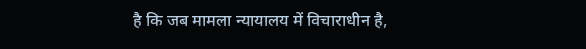है कि जब मामला न्यायालय में विचाराधीन है,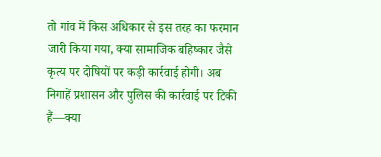तो गांव में किस अधिकार से इस तरह का फरमान जारी किया गया, क्या सामाजिक बहिष्कार जैसे कृत्य पर दोषियों पर कड़ी कार्रवाई होगी। अब निगाहें प्रशासन और पुलिस की कार्रवाई पर टिकी हैं—क्या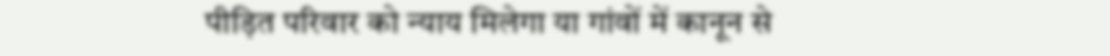पीड़ित परिवार को न्याय मिलेगा या गांवों में कानून से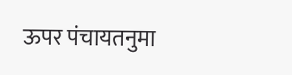ऊपर पंचायतनुमा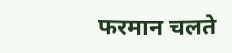फरमान चलते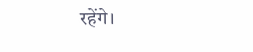रहेंगे।